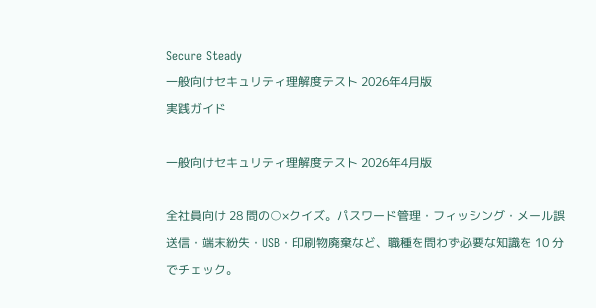Secure Steady
一般向けセキュリティ理解度テスト 2026年4月版
実践ガイド

一般向けセキュリティ理解度テスト 2026年4月版

全社員向け 28 問の○×クイズ。パスワード管理・フィッシング・メール誤送信・端末紛失・USB・印刷物廃棄など、職種を問わず必要な知識を 10 分でチェック。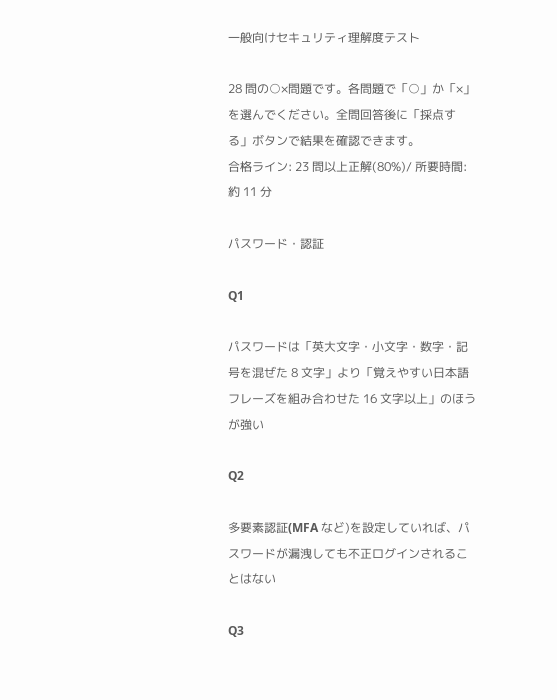一般向けセキュリティ理解度テスト

28 問の○×問題です。各問題で「○」か「×」を選んでください。全問回答後に「採点する」ボタンで結果を確認できます。
合格ライン: 23 問以上正解(80%)/ 所要時間: 約 11 分

パスワード・認証

Q1

パスワードは「英大文字・小文字・数字・記号を混ぜた 8 文字」より「覚えやすい日本語フレーズを組み合わせた 16 文字以上」のほうが強い

Q2

多要素認証(MFA など)を設定していれば、パスワードが漏洩しても不正ログインされることはない

Q3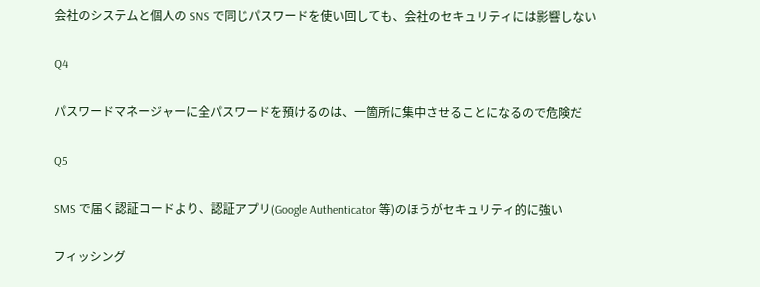会社のシステムと個人の SNS で同じパスワードを使い回しても、会社のセキュリティには影響しない

Q4

パスワードマネージャーに全パスワードを預けるのは、一箇所に集中させることになるので危険だ

Q5

SMS で届く認証コードより、認証アプリ(Google Authenticator 等)のほうがセキュリティ的に強い

フィッシング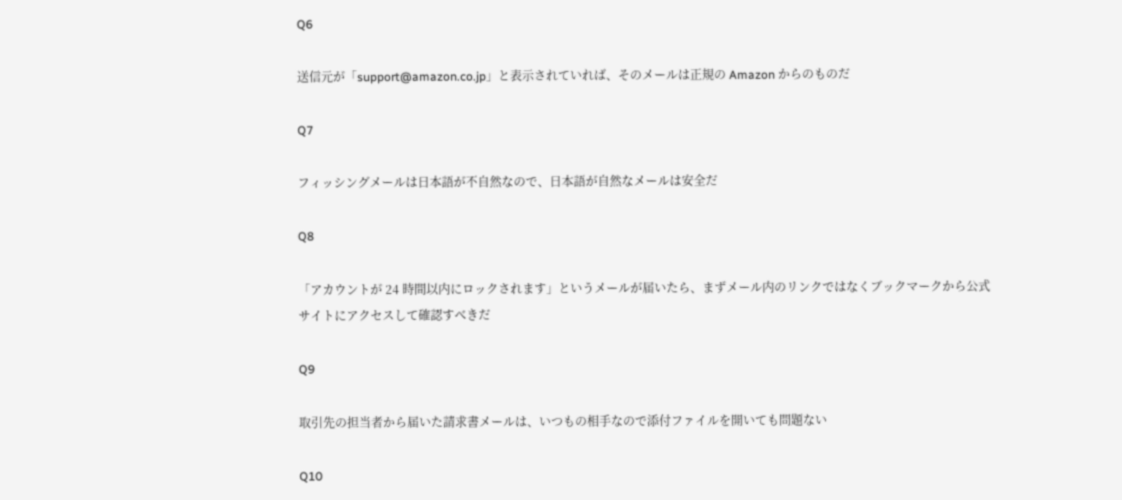Q6

送信元が「support@amazon.co.jp」と表示されていれば、そのメールは正規の Amazon からのものだ

Q7

フィッシングメールは日本語が不自然なので、日本語が自然なメールは安全だ

Q8

「アカウントが 24 時間以内にロックされます」というメールが届いたら、まずメール内のリンクではなくブックマークから公式サイトにアクセスして確認すべきだ

Q9

取引先の担当者から届いた請求書メールは、いつもの相手なので添付ファイルを開いても問題ない

Q10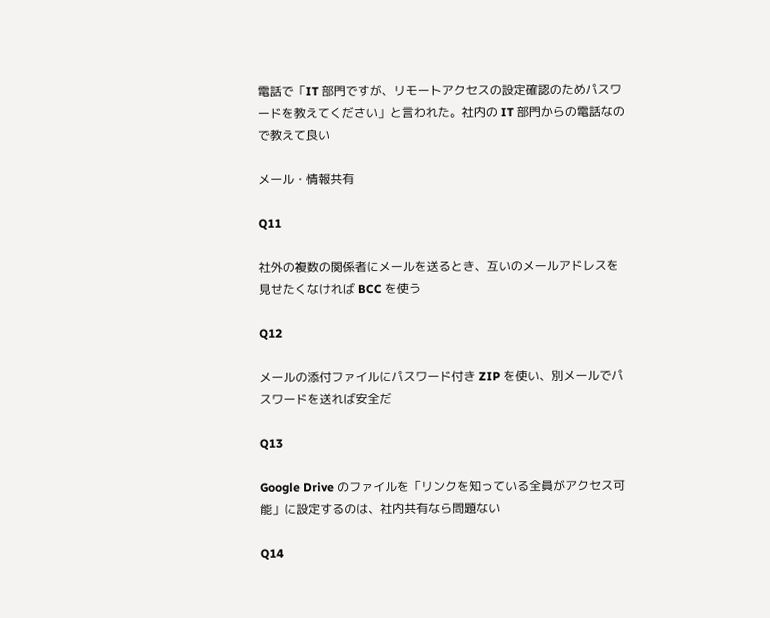電話で「IT 部門ですが、リモートアクセスの設定確認のためパスワードを教えてください」と言われた。社内の IT 部門からの電話なので教えて良い

メール・情報共有

Q11

社外の複数の関係者にメールを送るとき、互いのメールアドレスを見せたくなければ BCC を使う

Q12

メールの添付ファイルにパスワード付き ZIP を使い、別メールでパスワードを送れば安全だ

Q13

Google Drive のファイルを「リンクを知っている全員がアクセス可能」に設定するのは、社内共有なら問題ない

Q14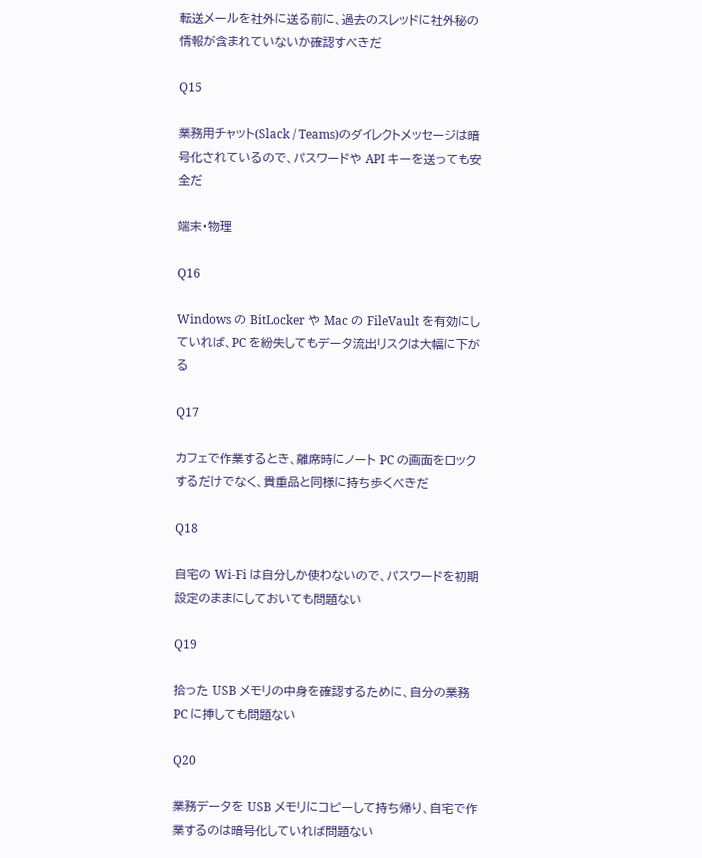転送メールを社外に送る前に、過去のスレッドに社外秘の情報が含まれていないか確認すべきだ

Q15

業務用チャット(Slack / Teams)のダイレクトメッセージは暗号化されているので、パスワードや API キーを送っても安全だ

端末・物理

Q16

Windows の BitLocker や Mac の FileVault を有効にしていれば、PC を紛失してもデータ流出リスクは大幅に下がる

Q17

カフェで作業するとき、離席時にノート PC の画面をロックするだけでなく、貴重品と同様に持ち歩くべきだ

Q18

自宅の Wi-Fi は自分しか使わないので、パスワードを初期設定のままにしておいても問題ない

Q19

拾った USB メモリの中身を確認するために、自分の業務 PC に挿しても問題ない

Q20

業務データを USB メモリにコピーして持ち帰り、自宅で作業するのは暗号化していれば問題ない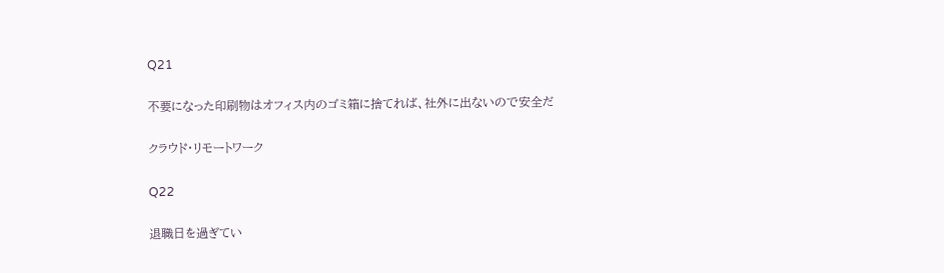Q21

不要になった印刷物はオフィス内のゴミ箱に捨てれば、社外に出ないので安全だ

クラウド・リモートワーク

Q22

退職日を過ぎてい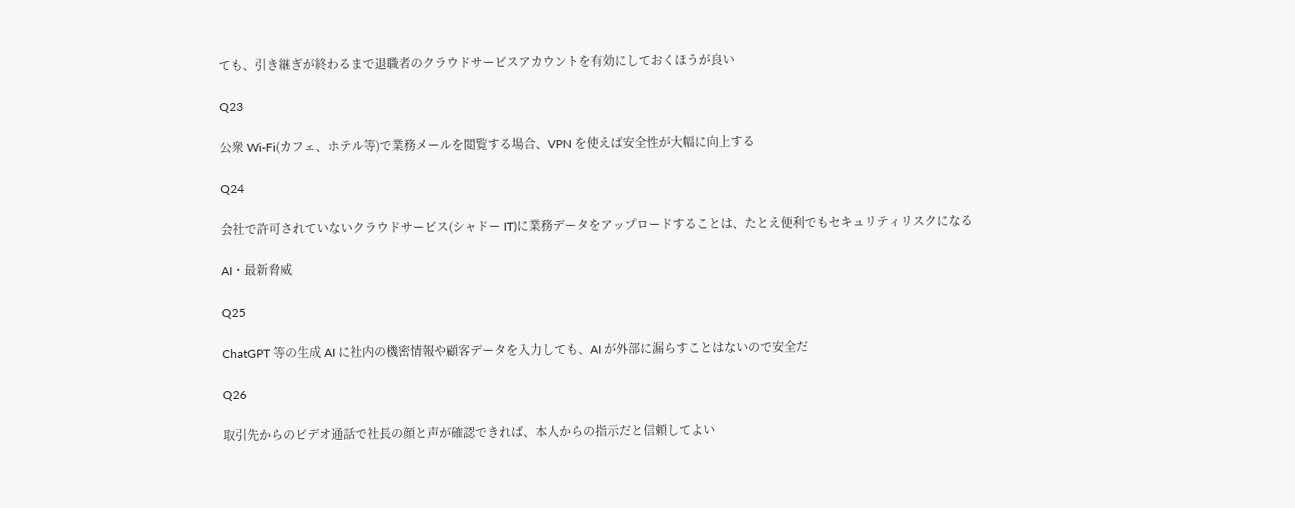ても、引き継ぎが終わるまで退職者のクラウドサービスアカウントを有効にしておくほうが良い

Q23

公衆 Wi-Fi(カフェ、ホテル等)で業務メールを閲覧する場合、VPN を使えば安全性が大幅に向上する

Q24

会社で許可されていないクラウドサービス(シャドー IT)に業務データをアップロードすることは、たとえ便利でもセキュリティリスクになる

AI・最新脅威

Q25

ChatGPT 等の生成 AI に社内の機密情報や顧客データを入力しても、AI が外部に漏らすことはないので安全だ

Q26

取引先からのビデオ通話で社長の顔と声が確認できれば、本人からの指示だと信頼してよい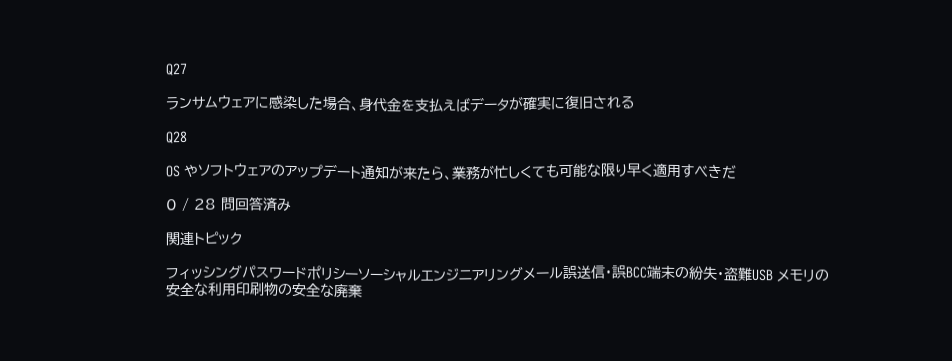Q27

ランサムウェアに感染した場合、身代金を支払えばデータが確実に復旧される

Q28

OS やソフトウェアのアップデート通知が来たら、業務が忙しくても可能な限り早く適用すべきだ

0 / 28 問回答済み

関連トピック

フィッシングパスワードポリシーソーシャルエンジニアリングメール誤送信・誤BCC端末の紛失・盗難USB メモリの安全な利用印刷物の安全な廃棄